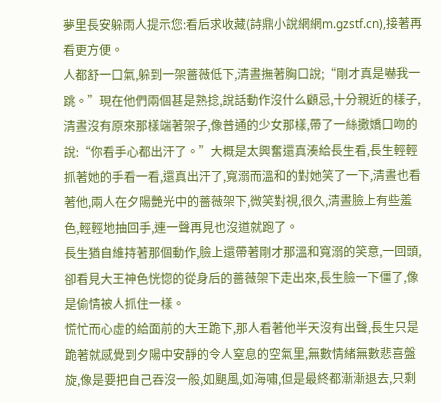夢里長安躲雨人提示您:看后求收藏(詩鼎小說網網m.gzstf.cn),接著再看更方便。
人都舒一口氣,躲到一架薔薇低下,清晝撫著胸口說;“剛才真是嚇我一跳。”現在他們兩個甚是熟捻,說話動作沒什么顧忌,十分親近的樣子,清晝沒有原來那樣端著架子,像普通的少女那樣,帶了一絲撒嬌口吻的說:“你看手心都出汗了。”大概是太興奮還真湊給長生看,長生輕輕抓著她的手看一看,還真出汗了,寬溺而溫和的對她笑了一下,清晝也看著他,兩人在夕陽艷光中的薔薇架下,微笑對視,很久,清晝臉上有些羞色,輕輕地抽回手,連一聲再見也沒道就跑了。
長生猶自維持著那個動作,臉上還帶著剛才那溫和寬溺的笑意,一回頭,卻看見大王神色恍惚的從身后的薔薇架下走出來,長生臉一下僵了,像是偷情被人抓住一樣。
慌忙而心虛的給面前的大王跪下,那人看著他半天沒有出聲,長生只是跪著就感覺到夕陽中安靜的令人窒息的空氣里,無數情緒無數悲喜盤旋,像是要把自己吞沒一般,如颶風,如海嘯,但是最終都漸漸退去,只剩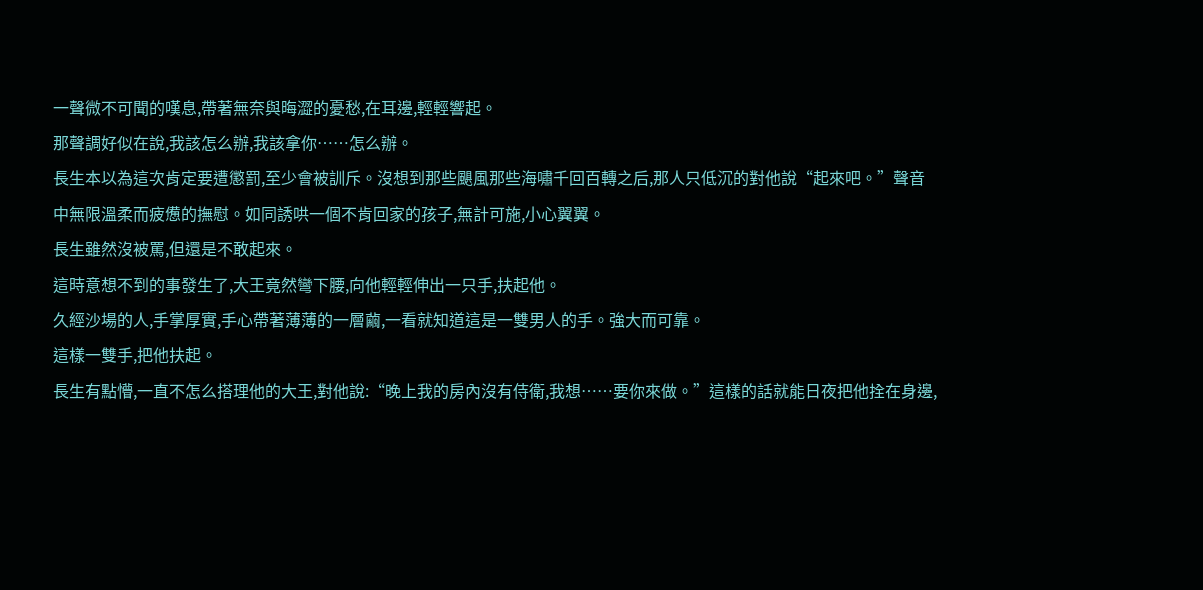一聲微不可聞的嘆息,帶著無奈與晦澀的憂愁,在耳邊,輕輕響起。
那聲調好似在說,我該怎么辦,我該拿你……怎么辦。
長生本以為這次肯定要遭懲罰,至少會被訓斥。沒想到那些颶風那些海嘯千回百轉之后,那人只低沉的對他說“起來吧。”聲音中無限溫柔而疲憊的撫慰。如同誘哄一個不肯回家的孩子,無計可施,小心翼翼。
長生雖然沒被罵,但還是不敢起來。
這時意想不到的事發生了,大王竟然彎下腰,向他輕輕伸出一只手,扶起他。
久經沙場的人,手掌厚實,手心帶著薄薄的一層繭,一看就知道這是一雙男人的手。強大而可靠。
這樣一雙手,把他扶起。
長生有點懵,一直不怎么搭理他的大王,對他說:“晚上我的房內沒有侍衛,我想……要你來做。”這樣的話就能日夜把他拴在身邊,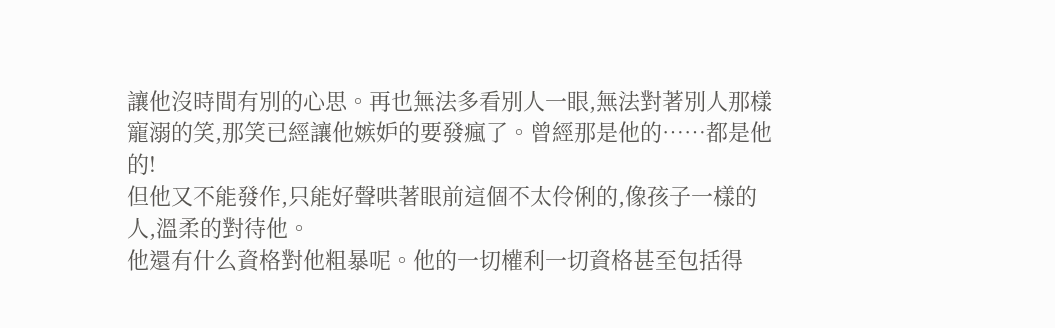讓他沒時間有別的心思。再也無法多看別人一眼,無法對著別人那樣寵溺的笑,那笑已經讓他嫉妒的要發瘋了。曾經那是他的……都是他的!
但他又不能發作,只能好聲哄著眼前這個不太伶俐的,像孩子一樣的人,溫柔的對待他。
他還有什么資格對他粗暴呢。他的一切權利一切資格甚至包括得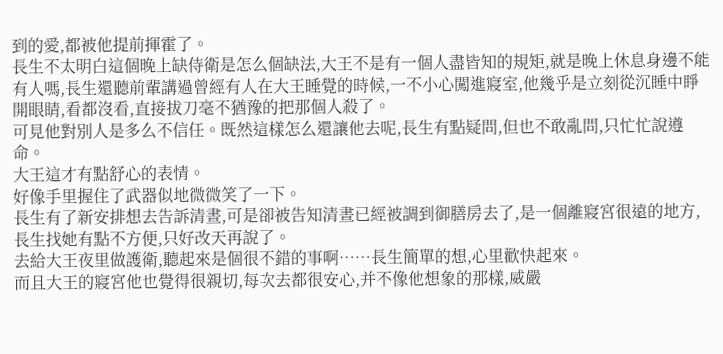到的愛,都被他提前揮霍了。
長生不太明白這個晚上缺侍衛是怎么個缺法,大王不是有一個人盡皆知的規矩,就是晚上休息身邊不能有人嗎,長生還聽前輩講過曾經有人在大王睡覺的時候,一不小心闖進寢室,他幾乎是立刻從沉睡中睜開眼睛,看都沒看,直接拔刀毫不猶豫的把那個人殺了。
可見他對別人是多么不信任。既然這樣怎么還讓他去呢,長生有點疑問,但也不敢亂問,只忙忙說遵命。
大王這才有點舒心的表情。
好像手里握住了武器似地微微笑了一下。
長生有了新安排想去告訴清晝,可是卻被告知清晝已經被調到御膳房去了,是一個離寢宮很遠的地方,長生找她有點不方便,只好改天再說了。
去給大王夜里做護衛,聽起來是個很不錯的事啊……長生簡單的想,心里歡快起來。
而且大王的寢宮他也覺得很親切,每次去都很安心,并不像他想象的那樣,威嚴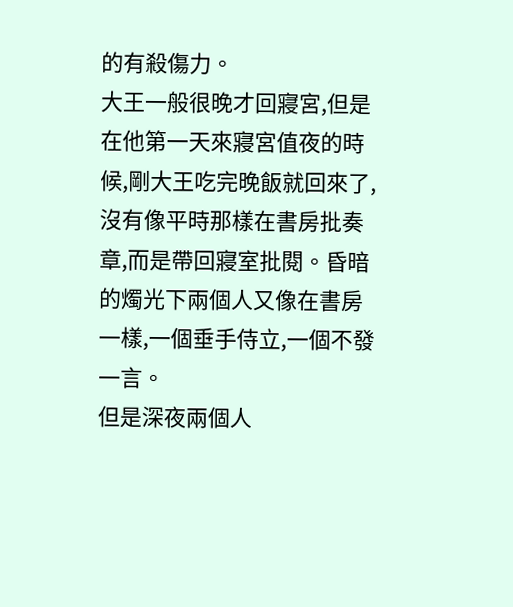的有殺傷力。
大王一般很晚才回寢宮,但是在他第一天來寢宮值夜的時候,剛大王吃完晚飯就回來了,沒有像平時那樣在書房批奏章,而是帶回寢室批閱。昏暗的燭光下兩個人又像在書房一樣,一個垂手侍立,一個不發一言。
但是深夜兩個人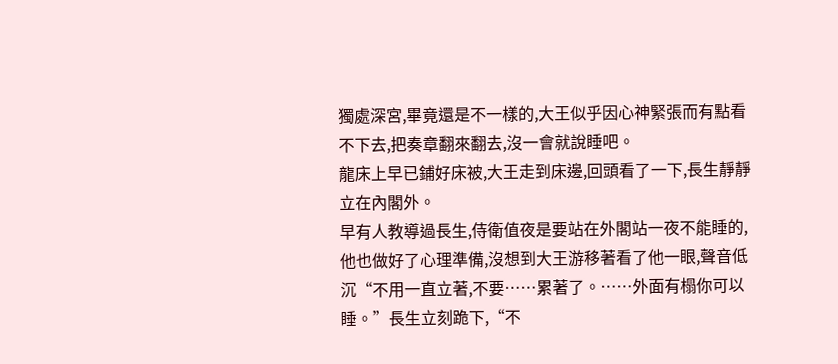獨處深宮,畢竟還是不一樣的,大王似乎因心神緊張而有點看不下去,把奏章翻來翻去,沒一會就說睡吧。
龍床上早已鋪好床被,大王走到床邊,回頭看了一下,長生靜靜立在內閣外。
早有人教導過長生,侍衛值夜是要站在外閣站一夜不能睡的,他也做好了心理準備,沒想到大王游移著看了他一眼,聲音低沉“不用一直立著,不要……累著了。……外面有榻你可以睡。”長生立刻跪下,“不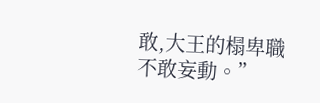敢,大王的榻卑職不敢妄動。”